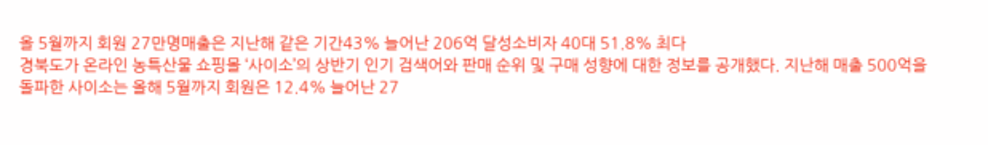올 5월까지 회원 27만명매출은 지난해 같은 기간43% 늘어난 206억 달성소비자 40대 51.8% 최다
경북도가 온라인 농특산물 쇼핑몰 ‘사이소’의 상반기 인기 검색어와 판매 순위 및 구매 성향에 대한 정보를 공개했다. 지난해 매출 500억을 돌파한 사이소는 올해 5월까지 회원은 12.4% 늘어난 27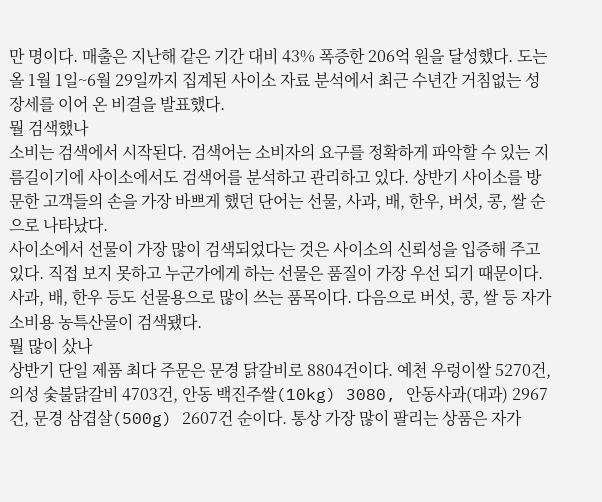만 명이다. 매출은 지난해 같은 기간 대비 43% 폭증한 206억 원을 달성했다. 도는 올 1월 1일~6월 29일까지 집계된 사이소 자료 분석에서 최근 수년간 거침없는 성장세를 이어 온 비결을 발표했다.
뭘 검색했나
소비는 검색에서 시작된다. 검색어는 소비자의 요구를 정확하게 파악할 수 있는 지름길이기에 사이소에서도 검색어를 분석하고 관리하고 있다. 상반기 사이소를 방문한 고객들의 손을 가장 바쁘게 했던 단어는 선물, 사과, 배, 한우, 버섯, 콩, 쌀 순으로 나타났다.
사이소에서 선물이 가장 많이 검색되었다는 것은 사이소의 신뢰성을 입증해 주고 있다. 직접 보지 못하고 누군가에게 하는 선물은 품질이 가장 우선 되기 때문이다. 사과, 배, 한우 등도 선물용으로 많이 쓰는 품목이다. 다음으로 버섯, 콩, 쌀 등 자가소비용 농특산물이 검색됐다.
뭘 많이 샀나
상반기 단일 제품 최다 주문은 문경 닭갈비로 8804건이다. 예천 우렁이쌀 5270건, 의성 숯불닭갈비 4703건, 안동 백진주쌀(10kg) 3080, 안동사과(대과) 2967건, 문경 삼겹살(500g) 2607건 순이다. 통상 가장 많이 팔리는 상품은 자가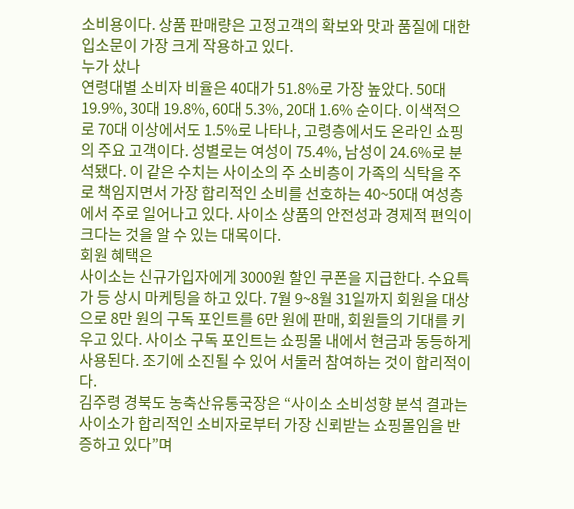소비용이다. 상품 판매량은 고정고객의 확보와 맛과 품질에 대한 입소문이 가장 크게 작용하고 있다.
누가 샀나
연령대별 소비자 비율은 40대가 51.8%로 가장 높았다. 50대 19.9%, 30대 19.8%, 60대 5.3%, 20대 1.6% 순이다. 이색적으로 70대 이상에서도 1.5%로 나타나, 고령층에서도 온라인 쇼핑의 주요 고객이다. 성별로는 여성이 75.4%, 남성이 24.6%로 분석됐다. 이 같은 수치는 사이소의 주 소비층이 가족의 식탁을 주로 책임지면서 가장 합리적인 소비를 선호하는 40~50대 여성층에서 주로 일어나고 있다. 사이소 상품의 안전성과 경제적 편익이 크다는 것을 알 수 있는 대목이다.
회원 혜택은
사이소는 신규가입자에게 3000원 할인 쿠폰을 지급한다. 수요특가 등 상시 마케팅을 하고 있다. 7월 9~8월 31일까지 회원을 대상으로 8만 원의 구독 포인트를 6만 원에 판매, 회원들의 기대를 키우고 있다. 사이소 구독 포인트는 쇼핑몰 내에서 현금과 동등하게 사용된다. 조기에 소진될 수 있어 서둘러 참여하는 것이 합리적이다.
김주령 경북도 농축산유통국장은 “사이소 소비성향 분석 결과는 사이소가 합리적인 소비자로부터 가장 신뢰받는 쇼핑몰임을 반증하고 있다”며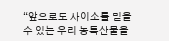“앞으로도 사이소를 믿을 수 있는 우리 농특산물을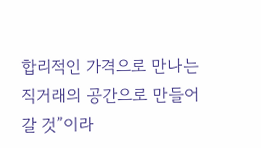합리적인 가격으로 만나는 직거래의 공간으로 만들어 갈 것”이라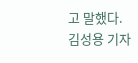고 말했다.
김성용 기자